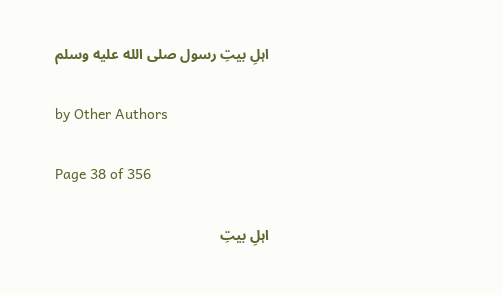اہلِ بیتِ رسول صلى الله عليه وسلم

by Other Authors

Page 38 of 356

اہلِ بیتِ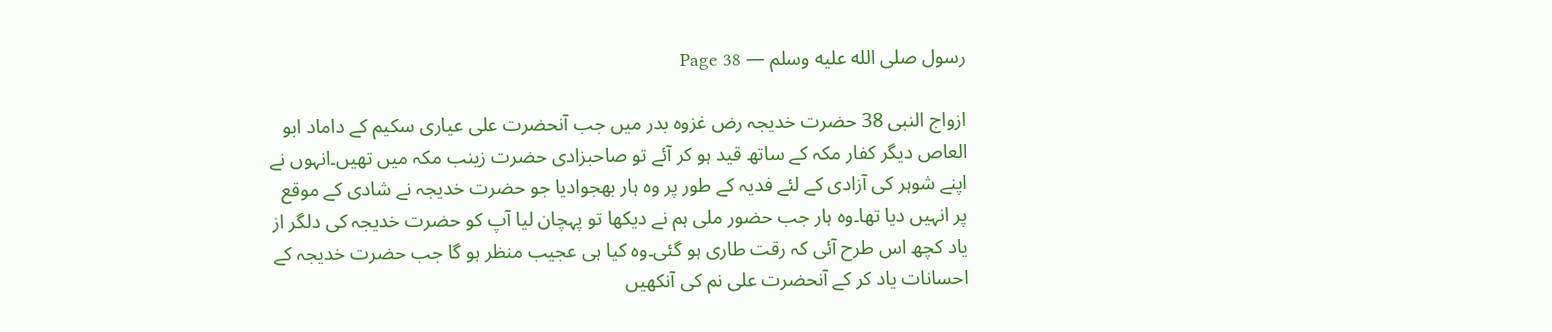رسول صلى الله عليه وسلم — Page 38

ازواج النبی 38 حضرت خدیجہ رض غزوہ بدر میں جب آنحضرت علی عیاری سکیم کے داماد ابو العاص دیگر کفار مکہ کے ساتھ قید ہو کر آئے تو صاحبزادی حضرت زینب مکہ میں تھیں۔انہوں نے اپنے شوہر کی آزادی کے لئے فدیہ کے طور پر وہ ہار بھجوادیا جو حضرت خدیجہ نے شادی کے موقع پر انہیں دیا تھا۔وہ ہار جب حضور ملی ہم نے دیکھا تو پہچان لیا آپ کو حضرت خدیجہ کی دلگر از یاد کچھ اس طرح آئی کہ رقت طاری ہو گئی۔وہ کیا ہی عجیب منظر ہو گا جب حضرت خدیجہ کے احسانات یاد کر کے آنحضرت علی نم کی آنکھیں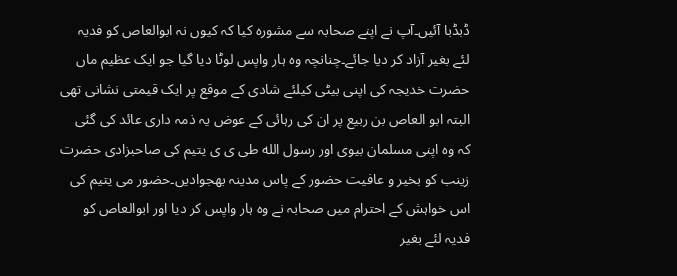ڈبڈبا آئیں۔آپ نے اپنے صحابہ سے مشورہ کیا کہ کیوں نہ ابوالعاص کو فدیہ لئے بغیر آزاد کر دیا جائے۔چنانچہ وہ ہار واپس لوٹا دیا گیا جو ایک عظیم ماں حضرت خدیجہ کی اپنی بیٹی کیلئے شادی کے موقع پر ایک قیمتی نشانی تھی البتہ ابو العاص بن ربیع پر ان کی رہائی کے عوض یہ ذمہ داری عائد کی گئی کہ وہ اپنی مسلمان بیوی اور رسول الله طی ی ی یتیم کی صاحبزادی حضرت زینب کو بخیر و عافیت حضور کے پاس مدینہ بھجوادیں۔حضور می یتیم کی اس خواہش کے احترام میں صحابہ نے وہ ہار واپس کر دیا اور ابوالعاص کو فدیہ لئے بغیر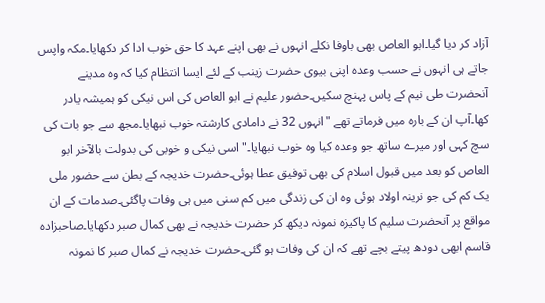آزاد کر دیا گیا۔ابو العاص بھی باوفا نکلے انہوں نے بھی اپنے عہد کا حق خوب ادا کر دکھایا۔مکہ واپس جاتے ہی انہوں نے حسب وعدہ اپنی بیوی حضرت زینب کے لئے ایسا انتظام کیا کہ وہ مدینے آنحضرت طی نیم کے پاس پہنچ سکیں۔حضور علیم نے ابو العاص کی اس نیکی کو ہمیشہ یادر کھا۔آپ ان کے بارہ میں فرماتے تھے "انہوں 32 نے دامادی کارشتہ خوب نبھایا۔مجھ سے جو بات کی سچ کہی اور میرے ساتھ جو وعدہ کیا وہ خوب نبھایا۔" اسی نیکی و خوبی کی بدولت بالآخر ابو العاص کو بعد میں قبول اسلام کی بھی توفیق عطا ہوئی۔حضرت خدیجہ کے بطن سے حضور ملی یک کم کی جو نرینہ اولاد ہوئی وہ ان کی زندگی میں کم سنی میں ہی وفات پاگئی۔صدمات کے ان مواقع پر آنحضرت سلیم کا پاکیزہ نمونہ دیکھ کر حضرت خدیجہ نے بھی کمال صبر دکھایا۔صاحبزادہ قاسم ابھی دودھ پیتے بچے تھے کہ ان کی وفات ہو گئی۔حضرت خدیجہ نے کمال صبر کا نمونہ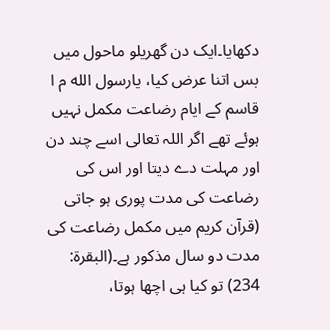دکھایا۔ایک دن گھریلو ماحول میں بس اتنا عرض کیا، یارسول الله م ا قاسم کے ایام رضاعت مکمل نہیں ہوئے تھے اگر اللہ تعالی اسے چند دن اور مہلت دے دیتا اور اس کی رضاعت کی مدت پوری ہو جاتی (قرآن کریم میں مکمل رضاعت کی مدت دو سال مذکور ہے۔(البقرة: 234) تو کیا ہی اچھا ہوتا،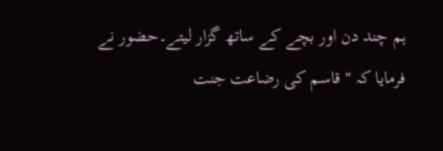ہم چند دن اور بچے کے ساتھ گزار لیتے۔حضور نے فرمایا کہ " قاسم کی رضاعت جنت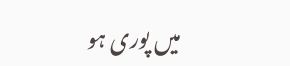میں پوری ہو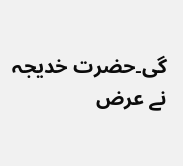گی۔حضرت خدیجہ نے عرض